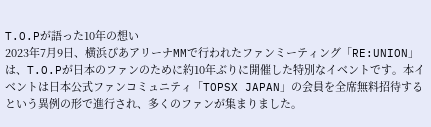T.O.Pが語った10年の想い
2023年7月9日、横浜ぴあアリーナMMで行われたファンミーティング「RE:UNION」は、T.O.Pが日本のファンのために約10年ぶりに開催した特別なイベントです。本イベントは日本公式ファンコミュニティ「TOPSX JAPAN」の会員を全席無料招待するという異例の形で進行され、多くのファンが集まりました。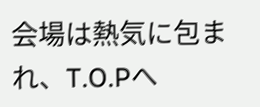会場は熱気に包まれ、T.O.Pへ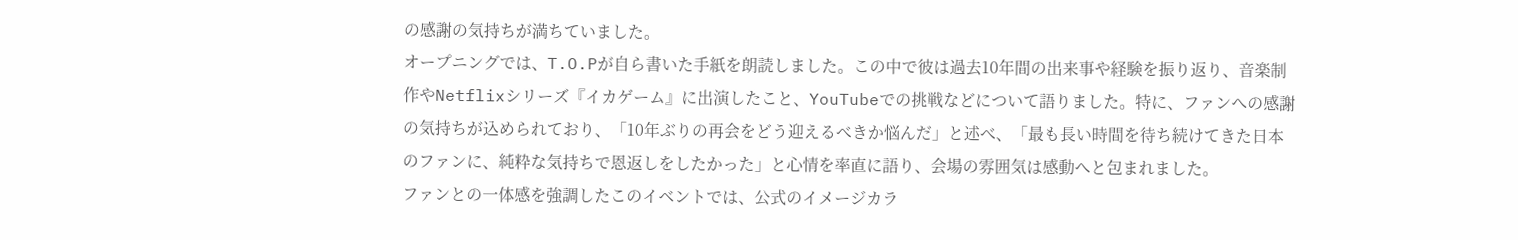の感謝の気持ちが満ちていました。
オープニングでは、T.O.Pが自ら書いた手紙を朗読しました。この中で彼は過去10年間の出来事や経験を振り返り、音楽制作やNetflixシリーズ『イカゲーム』に出演したこと、YouTubeでの挑戦などについて語りました。特に、ファンへの感謝の気持ちが込められており、「10年ぶりの再会をどう迎えるべきか悩んだ」と述べ、「最も長い時間を待ち続けてきた日本のファンに、純粋な気持ちで恩返しをしたかった」と心情を率直に語り、会場の雰囲気は感動へと包まれました。
ファンとの一体感を強調したこのイベントでは、公式のイメージカラ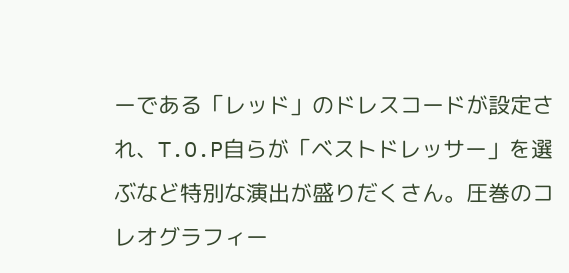ーである「レッド」のドレスコードが設定され、T.O.P自らが「ベストドレッサー」を選ぶなど特別な演出が盛りだくさん。圧巻のコレオグラフィー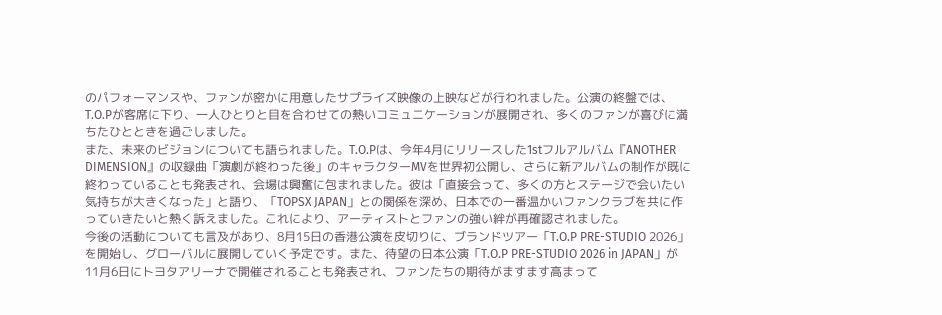のパフォーマンスや、ファンが密かに用意したサプライズ映像の上映などが行われました。公演の終盤では、T.O.Pが客席に下り、一人ひとりと目を合わせての熱いコミュニケーションが展開され、多くのファンが喜びに満ちたひとときを過ごしました。
また、未来のビジョンについても語られました。T.O.Pは、今年4月にリリースした1stフルアルバム『ANOTHER DIMENSION』の収録曲「演劇が終わった後」のキャラクターMVを世界初公開し、さらに新アルバムの制作が既に終わっていることも発表され、会場は興奮に包まれました。彼は「直接会って、多くの方とステージで会いたい気持ちが大きくなった」と語り、「TOPSX JAPAN」との関係を深め、日本での一番温かいファンクラブを共に作っていきたいと熱く訴えました。これにより、アーティストとファンの強い絆が再確認されました。
今後の活動についても言及があり、8月15日の香港公演を皮切りに、ブランドツアー「T.O.P PRE-STUDIO 2026」を開始し、グローバルに展開していく予定です。また、待望の日本公演「T.O.P PRE-STUDIO 2026 in JAPAN」が11月6日にトヨタアリーナで開催されることも発表され、ファンたちの期待がますます高まって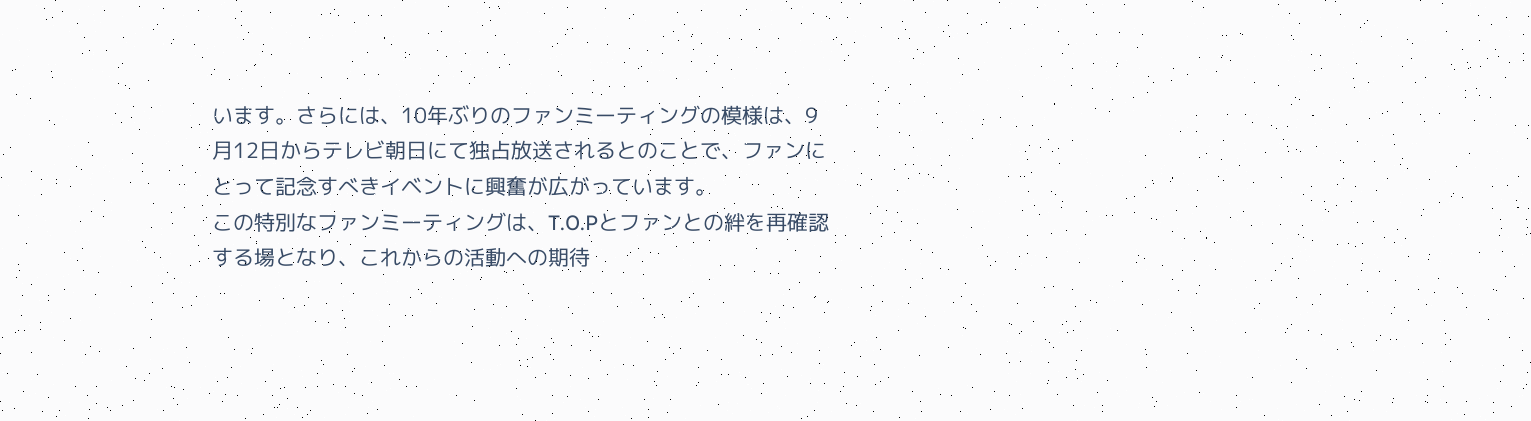います。さらには、10年ぶりのファンミーティングの模様は、9月12日からテレビ朝日にて独占放送されるとのことで、ファンにとって記念すべきイベントに興奮が広がっています。
この特別なファンミーティングは、T.O.Pとファンとの絆を再確認する場となり、これからの活動への期待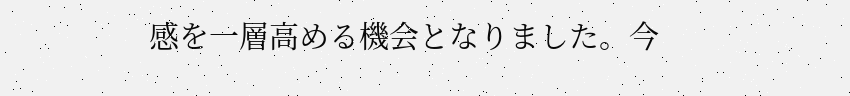感を一層高める機会となりました。今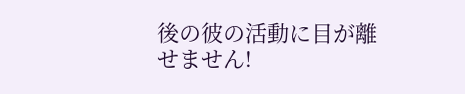後の彼の活動に目が離せません!